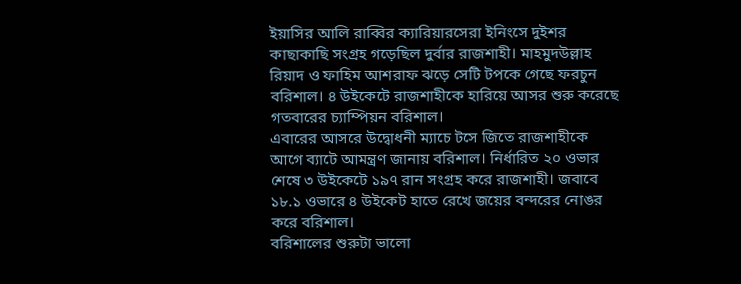ইয়াসির আলি রাব্বির ক্যারিয়ারসেরা ইনিংসে দুইশর কাছাকাছি সংগ্রহ গড়েছিল দুর্বার রাজশাহী। মাহমুদউল্লাহ রিয়াদ ও ফাহিম আশরাফ ঝড়ে সেটি টপকে গেছে ফরচুন বরিশাল। ৪ উইকেটে রাজশাহীকে হারিয়ে আসর শুরু করেছে গতবারের চ্যাম্পিয়ন বরিশাল।
এবারের আসরে উদ্বোধনী ম্যাচে টসে জিতে রাজশাহীকে আগে ব্যাটে আমন্ত্রণ জানায় বরিশাল। নির্ধারিত ২০ ওভার শেষে ৩ উইকেটে ১৯৭ রান সংগ্রহ করে রাজশাহী। জবাবে ১৮.১ ওভারে ৪ উইকেট হাতে রেখে জয়ের বন্দরের নোঙর করে বরিশাল।
বরিশালের শুরুটা ভালো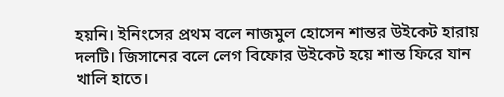হয়নি। ইনিংসের প্রথম বলে নাজমুল হোসেন শান্তর উইকেট হারায় দলটি। জিসানের বলে লেগ বিফোর উইকেট হয়ে শান্ত ফিরে যান খালি হাতে।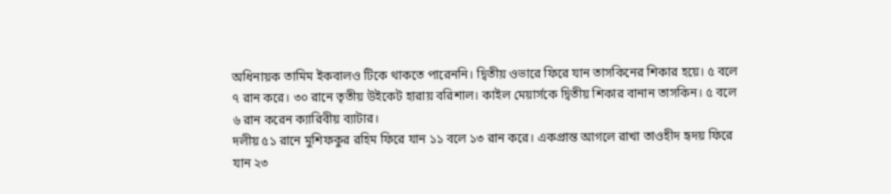অধিনায়ক তামিম ইকবালও টিকে থাকতে পারেননি। দ্বিতীয় ওভারে ফিরে যান তাসকিনের শিকার হয়ে। ৫ বলে ৭ রান করে। ৩০ রানে তৃতীয় উইকেট হারায় বরিশাল। কাইল মেয়ার্সকে দ্বিতীয় শিকার বানান তাসকিন। ৫ বলে ৬ রান করেন ক্যারিবীয় ব্যাটার।
দলীয় ৫১ রানে মুশিফকুর রহিম ফিরে যান ১১ বলে ১৩ রান করে। একপ্রান্ত আগলে রাখা তাওহীদ হৃদয় ফিরে যান ২৩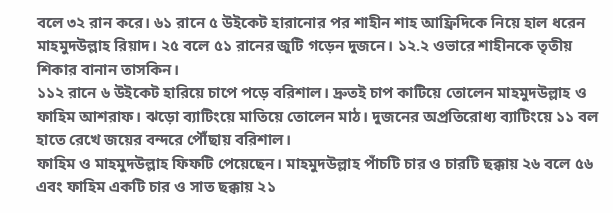বলে ৩২ রান করে। ৬১ রানে ৫ উইকেট হারানোর পর শাহীন শাহ আফ্রিদিকে নিয়ে হাল ধরেন মাহমুদউল্লাহ রিয়াদ। ২৫ বলে ৫১ রানের জুটি গড়েন দুজনে। ১২.২ ওভারে শাহীনকে তৃতীয় শিকার বানান তাসকিন।
১১২ রানে ৬ উইকেট হারিয়ে চাপে পড়ে বরিশাল। দ্রুতই চাপ কাটিয়ে তোলেন মাহমুদউল্লাহ ও ফাহিম আশরাফ। ঝড়ো ব্যাটিংয়ে মাতিয়ে তোলেন মাঠ। দুজনের অপ্রতিরোধ্য ব্যাটিংয়ে ১১ বল হাতে রেখে জয়ের বন্দরে পৌঁছায় বরিশাল।
ফাহিম ও মাহমুদউল্লাহ ফিফটি পেয়েছেন। মাহমুদউল্লাহ পাঁচটি চার ও চারটি ছক্কায় ২৬ বলে ৫৬ এবং ফাহিম একটি চার ও সাত ছক্কায় ২১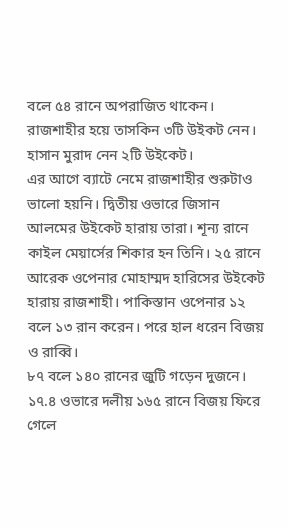বলে ৫৪ রানে অপরাজিত থাকেন।
রাজশাহীর হয়ে তাসকিন ৩টি উইকট নেন। হাসান মুরাদ নেন ২টি উইকেট।
এর আগে ব্যাটে নেমে রাজশাহীর শুরুটাও ভালো হয়নি। দ্বিতীয় ওভারে জিসান আলমের উইকেট হারায় তারা। শূন্য রানে কাইল মেয়ার্সের শিকার হন তিনি। ২৫ রানে আরেক ওপেনার মোহাম্মদ হারিসের উইকেট হারায় রাজশাহী। পাকিস্তান ওপেনার ১২ বলে ১৩ রান করেন। পরে হাল ধরেন বিজয় ও রাব্বি।
৮৭ বলে ১৪০ রানের জুটি গড়েন দুজনে। ১৭.৪ ওভারে দলীয় ১৬৫ রানে বিজয় ফিরে গেলে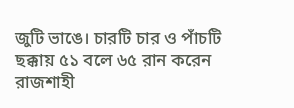জুটি ভাঙে। চারটি চার ও পাঁচটি ছক্কায় ৫১ বলে ৬৫ রান করেন রাজশাহী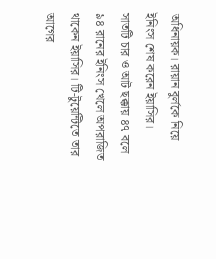অধিনায়ক। রায়ান বুর্লকে নিয়ে ইনিংস শেষ করেন ইয়াসির।
সাতটি চার ও আট ছক্কায় ৪৭ বলে ৯৪ রানের ইনিংস খেলে অপরাজিত থাকেন ইয়াসির। টি-টুয়েন্টিতে তার আগের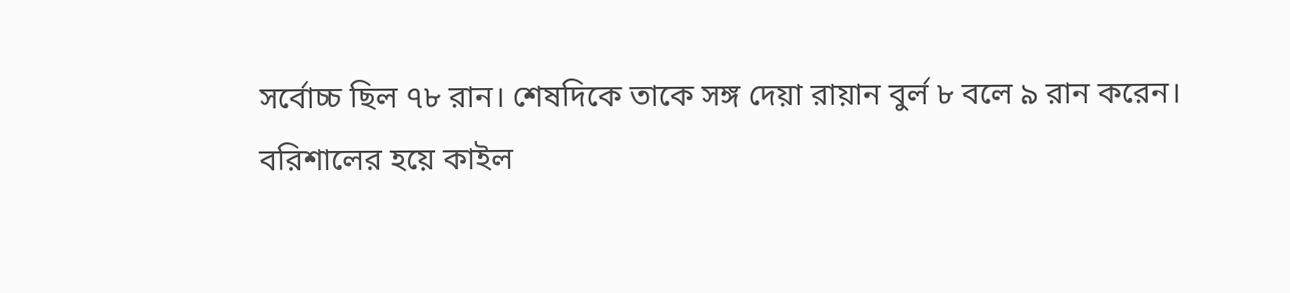সর্বোচ্চ ছিল ৭৮ রান। শেষদিকে তাকে সঙ্গ দেয়া রায়ান বুর্ল ৮ বলে ৯ রান করেন।
বরিশালের হয়ে কাইল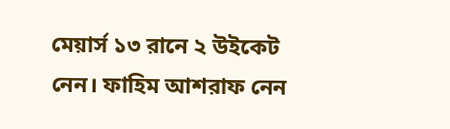মেয়ার্স ১৩ রানে ২ উইকেট নেন। ফাহিম আশরাফ নেন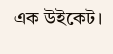এক উইকেট।